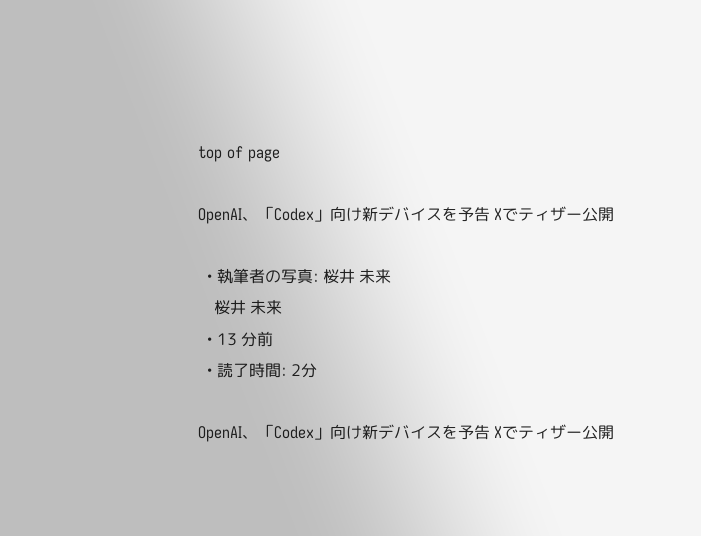top of page

OpenAI、「Codex」向け新デバイスを予告 Xでティザー公開

  • 執筆者の写真: 桜井 未来
    桜井 未来
  • 13 分前
  • 読了時間: 2分

OpenAI、「Codex」向け新デバイスを予告 Xでティザー公開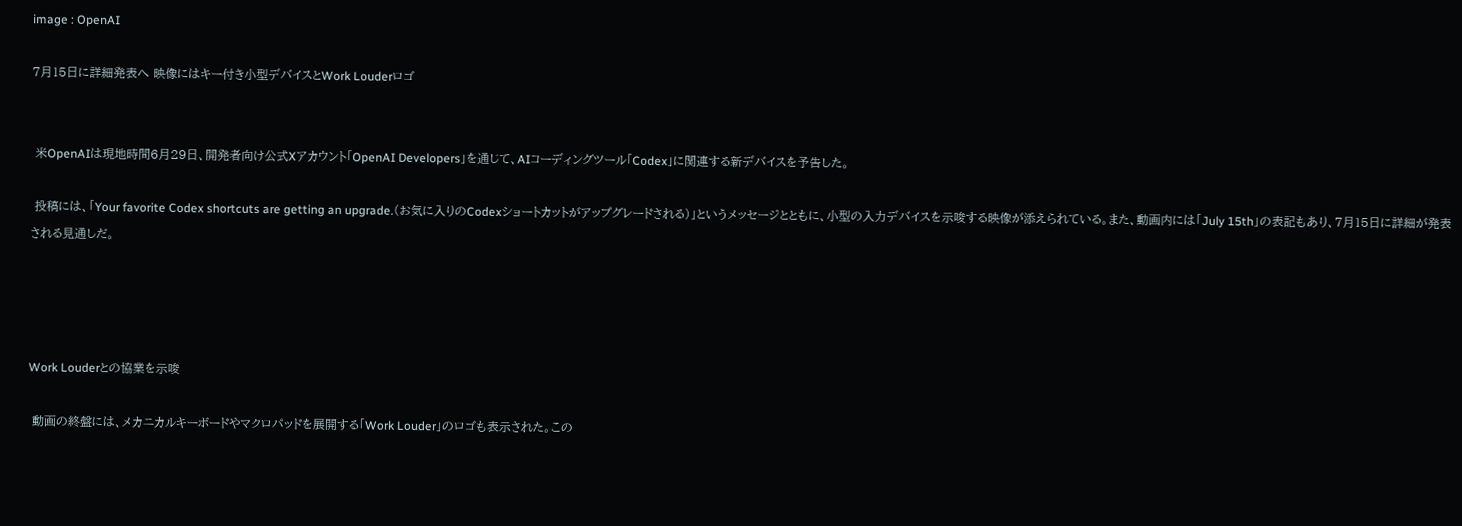image : OpenAI

7月15日に詳細発表へ 映像にはキー付き小型デバイスとWork Louderロゴ


 米OpenAIは現地時間6月29日、開発者向け公式Xアカウント「OpenAI Developers」を通じて、AIコーディングツール「Codex」に関連する新デバイスを予告した。

 投稿には、「Your favorite Codex shortcuts are getting an upgrade.(お気に入りのCodexショートカットがアップグレードされる)」というメッセージとともに、小型の入力デバイスを示唆する映像が添えられている。また、動画内には「July 15th」の表記もあり、7月15日に詳細が発表される見通しだ。




Work Louderとの協業を示唆

 動画の終盤には、メカニカルキーボードやマクロパッドを展開する「Work Louder」のロゴも表示された。この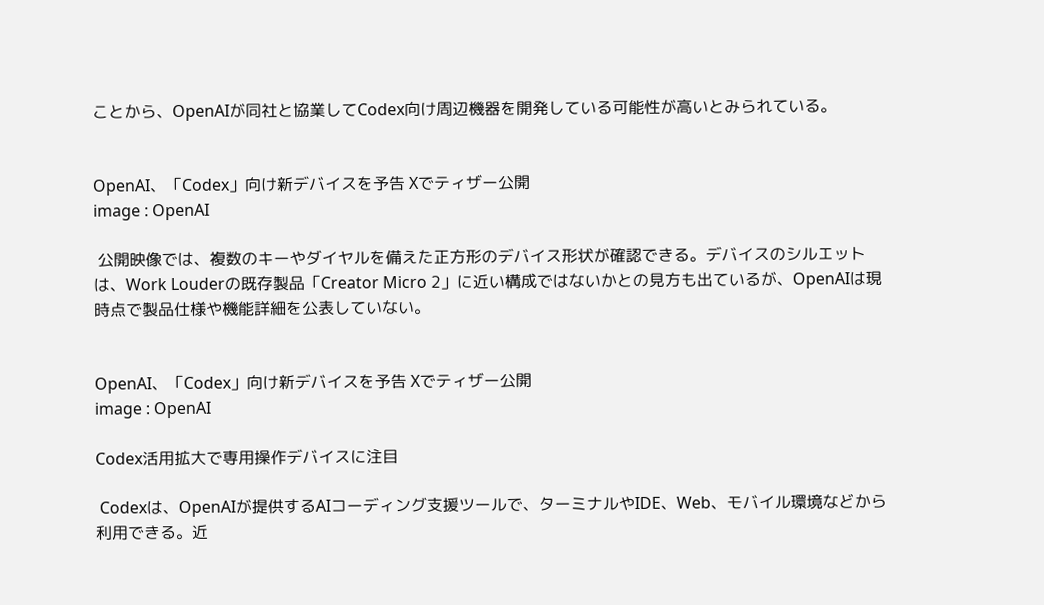ことから、OpenAIが同社と協業してCodex向け周辺機器を開発している可能性が高いとみられている。


OpenAI、「Codex」向け新デバイスを予告 Xでティザー公開
image : OpenAI

 公開映像では、複数のキーやダイヤルを備えた正方形のデバイス形状が確認できる。デバイスのシルエットは、Work Louderの既存製品「Creator Micro 2」に近い構成ではないかとの見方も出ているが、OpenAIは現時点で製品仕様や機能詳細を公表していない。


OpenAI、「Codex」向け新デバイスを予告 Xでティザー公開
image : OpenAI

Codex活用拡大で専用操作デバイスに注目

 Codexは、OpenAIが提供するAIコーディング支援ツールで、ターミナルやIDE、Web、モバイル環境などから利用できる。近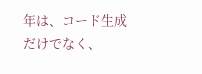年は、コード生成だけでなく、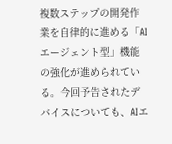複数ステップの開発作業を自律的に進める「AIエージェント型」機能の強化が進められている。今回予告されたデバイスについても、AIエ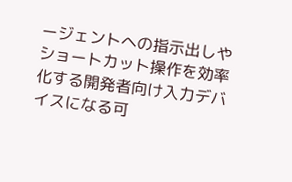ージェントへの指示出しやショートカット操作を効率化する開発者向け入力デバイスになる可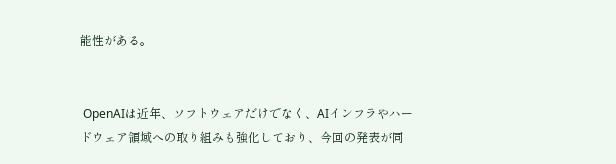能性がある。


 OpenAIは近年、ソフトウェアだけでなく、AIインフラやハードウェア領域への取り組みも強化しており、今回の発表が同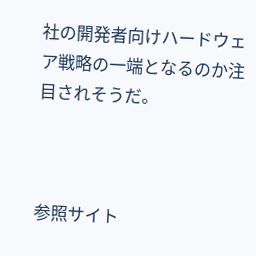社の開発者向けハードウェア戦略の一端となるのか注目されそうだ。



参照サイト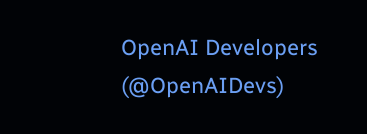OpenAI Developers (@OpenAIDevs)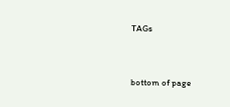TAGs


bottom of page